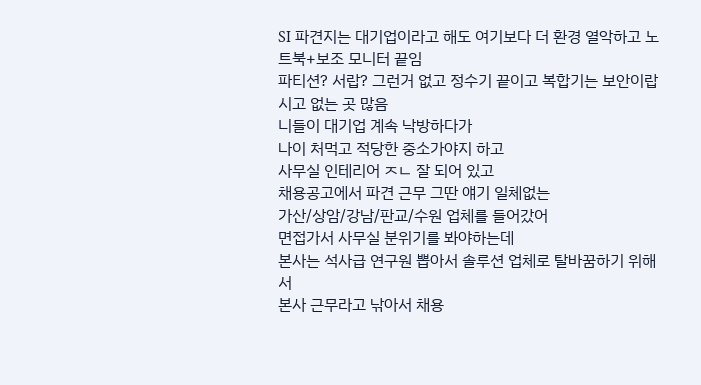SI 파견지는 대기업이라고 해도 여기보다 더 환경 열악하고 노트북+보조 모니터 끝임
파티션? 서랍? 그런거 없고 정수기 끝이고 복합기는 보안이랍시고 없는 곳 많음
니들이 대기업 계속 낙방하다가
나이 처먹고 적당한 중소가야지 하고
사무실 인테리어 ㅈㄴ 잘 되어 있고
채용공고에서 파견 근무 그딴 얘기 일체없는
가산/상암/강남/판교/수원 업체를 들어갔어
면접가서 사무실 분위기를 봐야하는데
본사는 석사급 연구원 뽑아서 솔루션 업체로 탈바꿈하기 위해서
본사 근무라고 낚아서 채용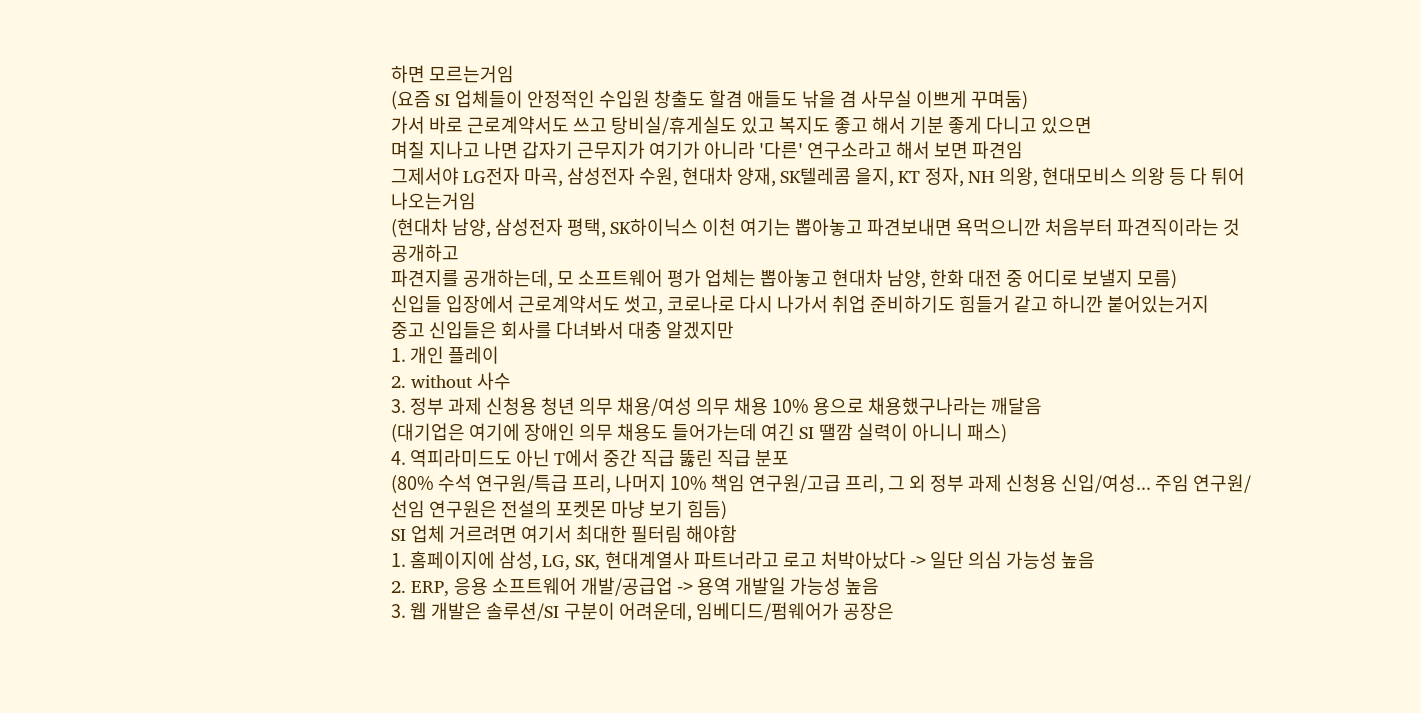하면 모르는거임
(요즘 SI 업체들이 안정적인 수입원 창출도 할겸 애들도 낚을 겸 사무실 이쁘게 꾸며둠)
가서 바로 근로계약서도 쓰고 탕비실/휴게실도 있고 복지도 좋고 해서 기분 좋게 다니고 있으면
며칠 지나고 나면 갑자기 근무지가 여기가 아니라 '다른' 연구소라고 해서 보면 파견임
그제서야 LG전자 마곡, 삼성전자 수원, 현대차 양재, SK텔레콤 을지, KT 정자, NH 의왕, 현대모비스 의왕 등 다 튀어나오는거임
(현대차 남양, 삼성전자 평택, SK하이닉스 이천 여기는 뽑아놓고 파견보내면 욕먹으니깐 처음부터 파견직이라는 것 공개하고
파견지를 공개하는데, 모 소프트웨어 평가 업체는 뽑아놓고 현대차 남양, 한화 대전 중 어디로 보낼지 모름)
신입들 입장에서 근로계약서도 썻고, 코로나로 다시 나가서 취업 준비하기도 힘들거 같고 하니깐 붙어있는거지
중고 신입들은 회사를 다녀봐서 대충 알겠지만
1. 개인 플레이
2. without 사수
3. 정부 과제 신청용 청년 의무 채용/여성 의무 채용 10% 용으로 채용했구나라는 깨달음
(대기업은 여기에 장애인 의무 채용도 들어가는데 여긴 SI 땔깜 실력이 아니니 패스)
4. 역피라미드도 아닌 T에서 중간 직급 뚫린 직급 분포
(80% 수석 연구원/특급 프리, 나머지 10% 책임 연구원/고급 프리, 그 외 정부 과제 신청용 신입/여성... 주임 연구원/선임 연구원은 전설의 포켓몬 마냥 보기 힘듬)
SI 업체 거르려면 여기서 최대한 필터림 해야함
1. 홈페이지에 삼성, LG, SK, 현대계열사 파트너라고 로고 처박아났다 -> 일단 의심 가능성 높음
2. ERP, 응용 소프트웨어 개발/공급업 -> 용역 개발일 가능성 높음
3. 웹 개발은 솔루션/SI 구분이 어려운데, 임베디드/펌웨어가 공장은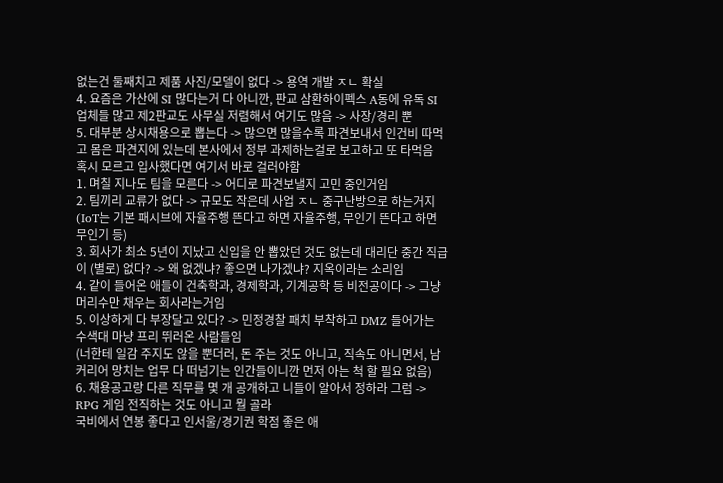없는건 둘째치고 제품 사진/모델이 없다 -> 용역 개발 ㅈㄴ 확실
4. 요즘은 가산에 SI 많다는거 다 아니깐, 판교 삼환하이펙스 A동에 유독 SI 업체들 많고 제2판교도 사무실 저렴해서 여기도 많음 -> 사장/경리 뿐
5. 대부분 상시채용으로 뽑는다 -> 많으면 많을수록 파견보내서 인건비 따먹고 몸은 파견지에 있는데 본사에서 정부 과제하는걸로 보고하고 또 타먹음
혹시 모르고 입사했다면 여기서 바로 걸러야함
1. 며칠 지나도 팀을 모른다 -> 어디로 파견보낼지 고민 중인거임
2. 팀끼리 교류가 없다 -> 규모도 작은데 사업 ㅈㄴ 중구난방으로 하는거지(IoT는 기본 패시브에 자율주행 뜬다고 하면 자율주행, 무인기 뜬다고 하면 무인기 등)
3. 회사가 최소 5년이 지났고 신입을 안 뽑았던 것도 없는데 대리단 중간 직급이 (별로) 없다? -> 왜 없겠냐? 좋으면 나가겠냐? 지옥이라는 소리임
4. 같이 들어온 애들이 건축학과, 경제학과, 기계공학 등 비전공이다 -> 그냥 머리수만 채우는 회사라는거임
5. 이상하게 다 부장달고 있다? -> 민정경찰 패치 부착하고 DMZ 들어가는 수색대 마냥 프리 뛰러온 사람들임
(너한테 일감 주지도 않을 뿐더러, 돈 주는 것도 아니고, 직속도 아니면서, 남 커리어 망치는 업무 다 떠넘기는 인간들이니깐 먼저 아는 척 할 필요 없음)
6. 채용공고랑 다른 직무를 몇 개 공개하고 니들이 알아서 정하라 그럼 -> RPG 게임 전직하는 것도 아니고 뭘 골라
국비에서 연봉 좋다고 인서울/경기권 학점 좋은 애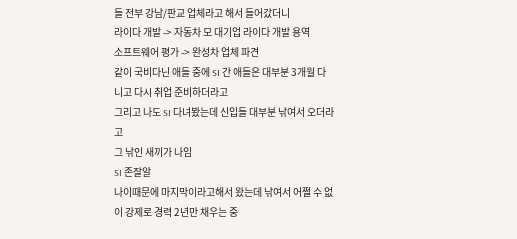들 전부 강남/판교 업체라고 해서 들어갔더니
라이다 개발 -> 자동차 모 대기업 라이다 개발 용역
소프트웨어 평가 -> 완성차 업체 파견
같이 국비다닌 애들 중에 SI 간 애들은 대부분 3개월 다니고 다시 취업 준비하더라고
그리고 나도 SI 다녀봤는데 신입들 대부분 낚여서 오더라고
그 낚인 새끼가 나임
SI 존잘알
나이때문에 마지막이라고해서 왔는데 낚여서 어쩔 수 없이 강제로 경력 2년만 채우는 중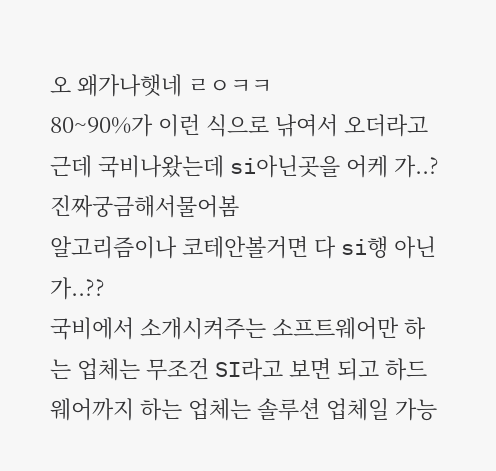오 왜가나햇네 ㄹㅇㅋㅋ
80~90%가 이런 식으로 낚여서 오더라고
근데 국비나왔는데 si아닌곳을 어케 가..?
진짜궁금해서물어봄
알고리즘이나 코테안볼거면 다 si행 아닌가..??
국비에서 소개시켜주는 소프트웨어만 하는 업체는 무조건 SI라고 보면 되고 하드웨어까지 하는 업체는 솔루션 업체일 가능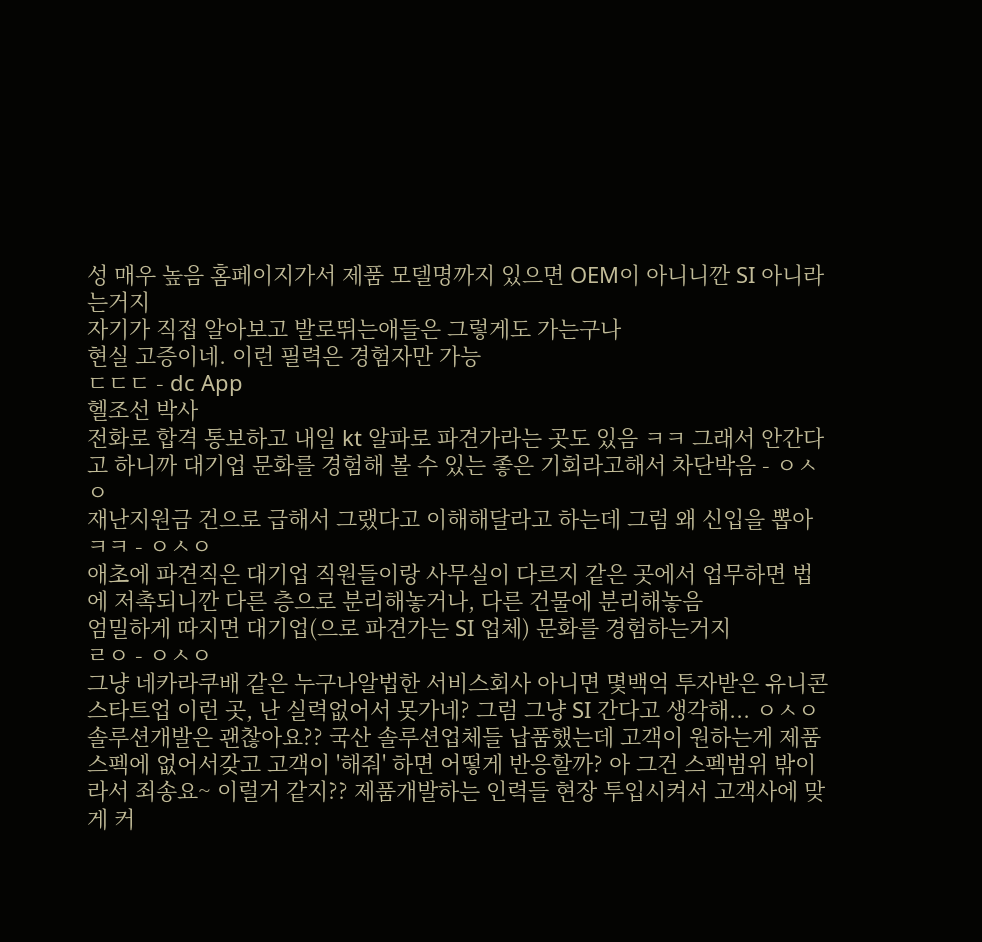성 매우 높음 홈페이지가서 제품 모델명까지 있으면 OEM이 아니니깐 SI 아니라는거지
자기가 직접 알아보고 발로뛰는애들은 그렇게도 가는구나
현실 고증이네. 이런 필력은 경험자만 가능
ㄷㄷㄷ - dc App
헬조선 박사
전화로 합격 통보하고 내일 kt 알파로 파견가라는 곳도 있음 ㅋㅋ 그래서 안간다고 하니까 대기업 문화를 경험해 볼 수 있는 좋은 기회라고해서 차단박음 - ㅇㅅㅇ
재난지원금 건으로 급해서 그랬다고 이해해달라고 하는데 그럼 왜 신입을 뽑아 ㅋㅋ - ㅇㅅㅇ
애초에 파견직은 대기업 직원들이랑 사무실이 다르지 같은 곳에서 업무하면 법에 저촉되니깐 다른 층으로 분리해놓거나, 다른 건물에 분리해놓음
엄밀하게 따지면 대기업(으로 파견가는 SI 업체) 문화를 경험하는거지
ㄹㅇ - ㅇㅅㅇ
그냥 네카라쿠배 같은 누구나알법한 서비스회사 아니면 몇백억 투자받은 유니콘 스타트업 이런 곳, 난 실력없어서 못가네? 그럼 그냥 SI 간다고 생각해... ㅇㅅㅇ 솔루션개발은 괜찮아요?? 국산 솔루션업체들 납품했는데 고객이 원하는게 제품스펙에 없어서갖고 고객이 '해줘' 하면 어떻게 반응할까? 아 그건 스펙범위 밖이라서 죄송요~ 이럴거 같지?? 제품개발하는 인력들 현장 투입시켜서 고객사에 맞게 커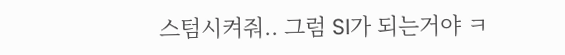스텀시켜줘.. 그럼 SI가 되는거야 ㅋ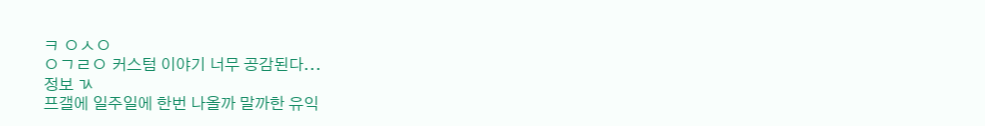ㅋ ㅇㅅㅇ
ㅇㄱㄹㅇ 커스텀 이야기 너무 공감된다...
정보 ㄳ
프갤에 일주일에 한번 나올까 말까한 유익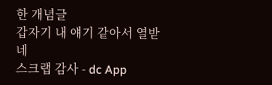한 개념글
갑자기 내 얘기 같아서 열받네
스크랩 감사 - dc App